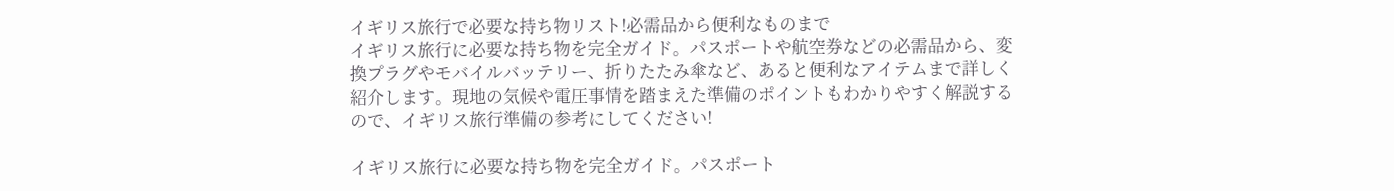イギリス旅行で必要な持ち物リスト!必需品から便利なものまで
イギリス旅行に必要な持ち物を完全ガイド。パスポートや航空券などの必需品から、変換プラグやモバイルバッテリー、折りたたみ傘など、あると便利なアイテムまで詳しく紹介します。現地の気候や電圧事情を踏まえた準備のポイントもわかりやすく解説するので、イギリス旅行準備の参考にしてください!

イギリス旅行に必要な持ち物を完全ガイド。パスポート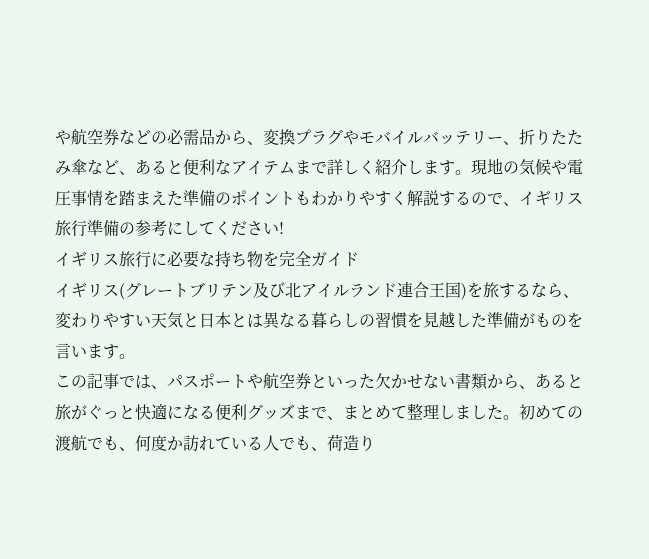や航空券などの必需品から、変換プラグやモバイルバッテリー、折りたたみ傘など、あると便利なアイテムまで詳しく紹介します。現地の気候や電圧事情を踏まえた準備のポイントもわかりやすく解説するので、イギリス旅行準備の参考にしてください!
イギリス旅行に必要な持ち物を完全ガイド
イギリス(グレートブリテン及び北アイルランド連合王国)を旅するなら、変わりやすい天気と日本とは異なる暮らしの習慣を見越した準備がものを言います。
この記事では、パスポートや航空券といった欠かせない書類から、あると旅がぐっと快適になる便利グッズまで、まとめて整理しました。初めての渡航でも、何度か訪れている人でも、荷造り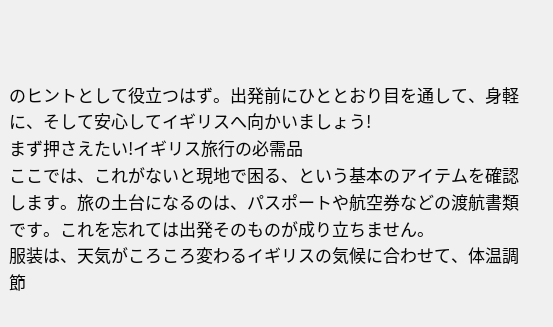のヒントとして役立つはず。出発前にひととおり目を通して、身軽に、そして安心してイギリスへ向かいましょう!
まず押さえたい!イギリス旅行の必需品
ここでは、これがないと現地で困る、という基本のアイテムを確認します。旅の土台になるのは、パスポートや航空券などの渡航書類です。これを忘れては出発そのものが成り立ちません。
服装は、天気がころころ変わるイギリスの気候に合わせて、体温調節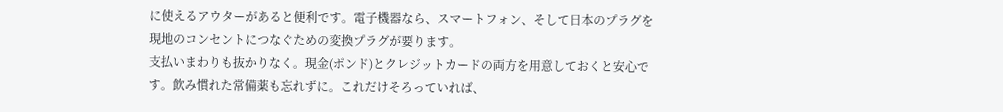に使えるアウターがあると便利です。電子機器なら、スマートフォン、そして日本のプラグを現地のコンセントにつなぐための変換プラグが要ります。
支払いまわりも抜かりなく。現金(ポンド)とクレジットカードの両方を用意しておくと安心です。飲み慣れた常備薬も忘れずに。これだけそろっていれば、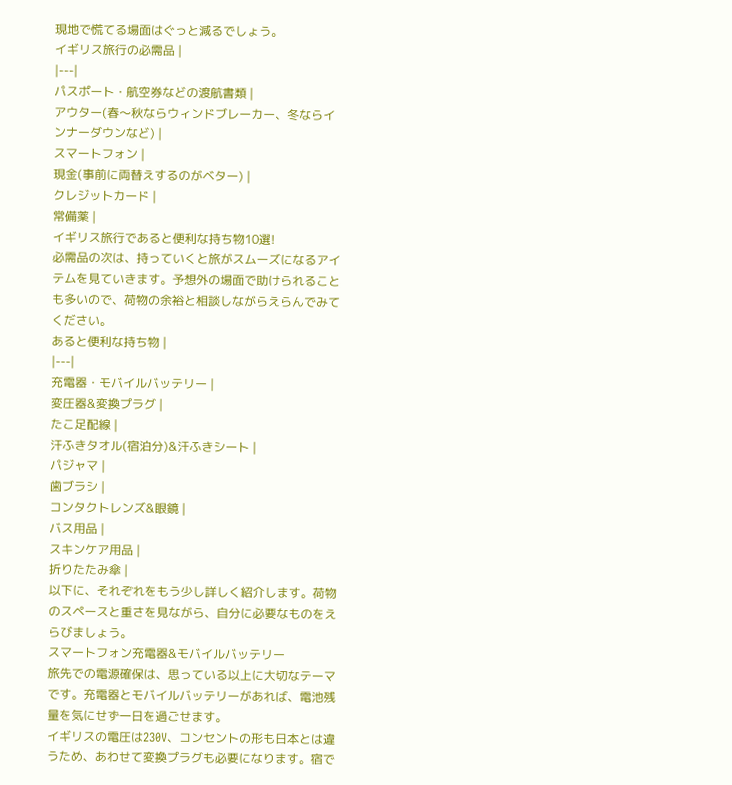現地で慌てる場面はぐっと減るでしょう。
イギリス旅行の必需品 |
|---|
パスポート・航空券などの渡航書類 |
アウター(春〜秋ならウィンドブレーカー、冬ならインナーダウンなど) |
スマートフォン |
現金(事前に両替えするのがベター) |
クレジットカード |
常備薬 |
イギリス旅行であると便利な持ち物10選!
必需品の次は、持っていくと旅がスムーズになるアイテムを見ていきます。予想外の場面で助けられることも多いので、荷物の余裕と相談しながらえらんでみてください。
あると便利な持ち物 |
|---|
充電器・モバイルバッテリー |
変圧器&変換プラグ |
たこ足配線 |
汗ふきタオル(宿泊分)&汗ふきシート |
パジャマ |
歯ブラシ |
コンタクトレンズ&眼鏡 |
バス用品 |
スキンケア用品 |
折りたたみ傘 |
以下に、それぞれをもう少し詳しく紹介します。荷物のスペースと重さを見ながら、自分に必要なものをえらびましょう。
スマートフォン充電器&モバイルバッテリー
旅先での電源確保は、思っている以上に大切なテーマです。充電器とモバイルバッテリーがあれば、電池残量を気にせず一日を過ごせます。
イギリスの電圧は230V、コンセントの形も日本とは違うため、あわせて変換プラグも必要になります。宿で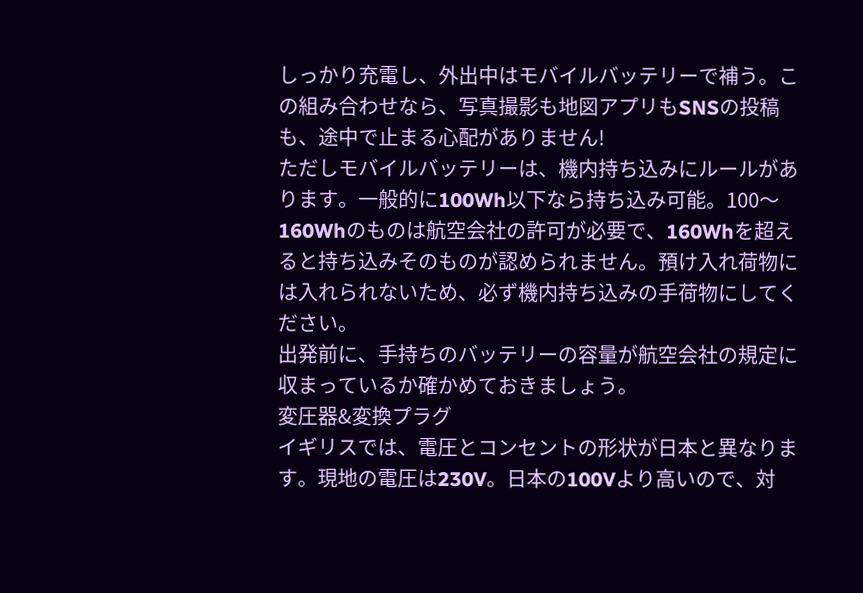しっかり充電し、外出中はモバイルバッテリーで補う。この組み合わせなら、写真撮影も地図アプリもSNSの投稿も、途中で止まる心配がありません!
ただしモバイルバッテリーは、機内持ち込みにルールがあります。一般的に100Wh以下なら持ち込み可能。100〜160Whのものは航空会社の許可が必要で、160Whを超えると持ち込みそのものが認められません。預け入れ荷物には入れられないため、必ず機内持ち込みの手荷物にしてください。
出発前に、手持ちのバッテリーの容量が航空会社の規定に収まっているか確かめておきましょう。
変圧器&変換プラグ
イギリスでは、電圧とコンセントの形状が日本と異なります。現地の電圧は230V。日本の100Vより高いので、対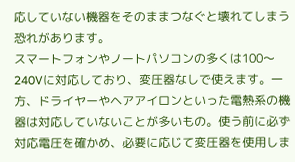応していない機器をそのままつなぐと壊れてしまう恐れがあります。
スマートフォンやノートパソコンの多くは100〜240Vに対応しており、変圧器なしで使えます。一方、ドライヤーやヘアアイロンといった電熱系の機器は対応していないことが多いもの。使う前に必ず対応電圧を確かめ、必要に応じて変圧器を使用しま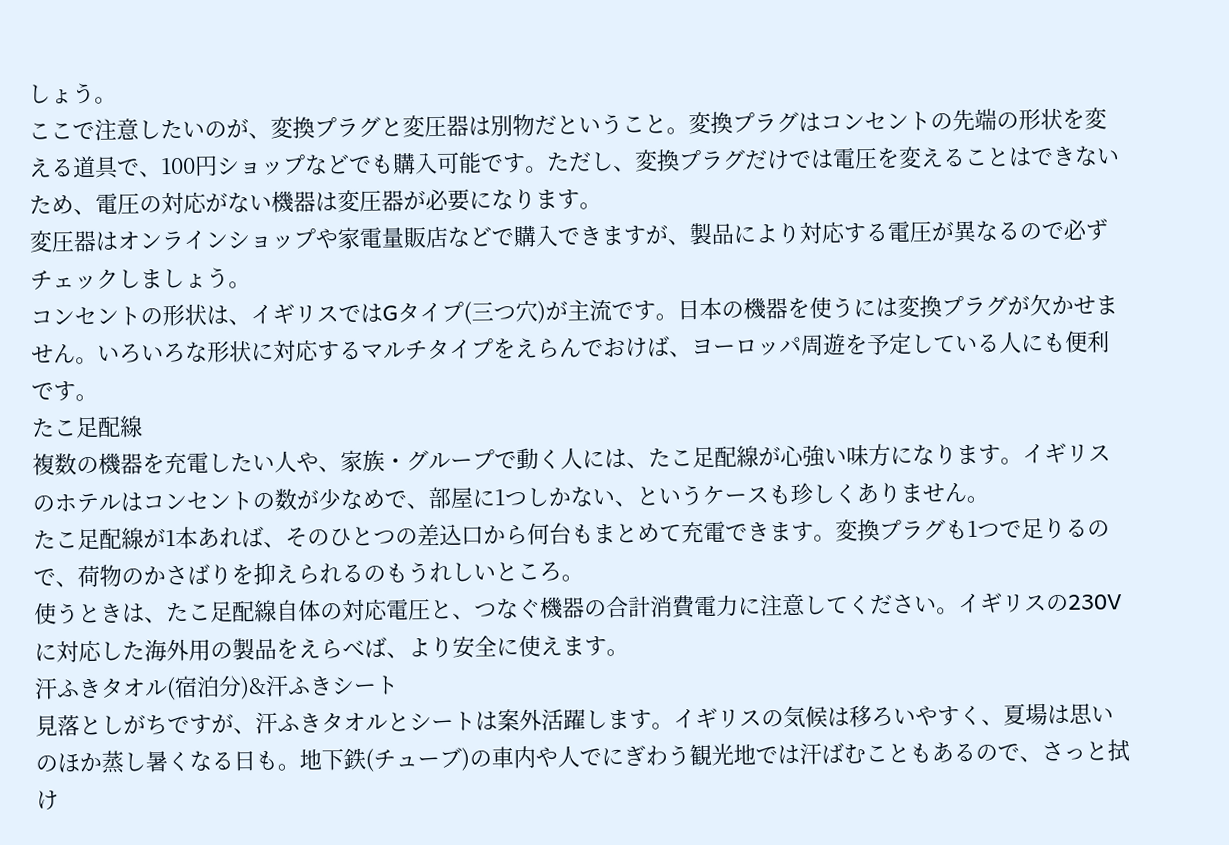しょう。
ここで注意したいのが、変換プラグと変圧器は別物だということ。変換プラグはコンセントの先端の形状を変える道具で、100円ショップなどでも購入可能です。ただし、変換プラグだけでは電圧を変えることはできないため、電圧の対応がない機器は変圧器が必要になります。
変圧器はオンラインショップや家電量販店などで購入できますが、製品により対応する電圧が異なるので必ずチェックしましょう。
コンセントの形状は、イギリスではGタイプ(三つ穴)が主流です。日本の機器を使うには変換プラグが欠かせません。いろいろな形状に対応するマルチタイプをえらんでおけば、ヨーロッパ周遊を予定している人にも便利です。
たこ足配線
複数の機器を充電したい人や、家族・グループで動く人には、たこ足配線が心強い味方になります。イギリスのホテルはコンセントの数が少なめで、部屋に1つしかない、というケースも珍しくありません。
たこ足配線が1本あれば、そのひとつの差込口から何台もまとめて充電できます。変換プラグも1つで足りるので、荷物のかさばりを抑えられるのもうれしいところ。
使うときは、たこ足配線自体の対応電圧と、つなぐ機器の合計消費電力に注意してください。イギリスの230Vに対応した海外用の製品をえらべば、より安全に使えます。
汗ふきタオル(宿泊分)&汗ふきシート
見落としがちですが、汗ふきタオルとシートは案外活躍します。イギリスの気候は移ろいやすく、夏場は思いのほか蒸し暑くなる日も。地下鉄(チューブ)の車内や人でにぎわう観光地では汗ばむこともあるので、さっと拭け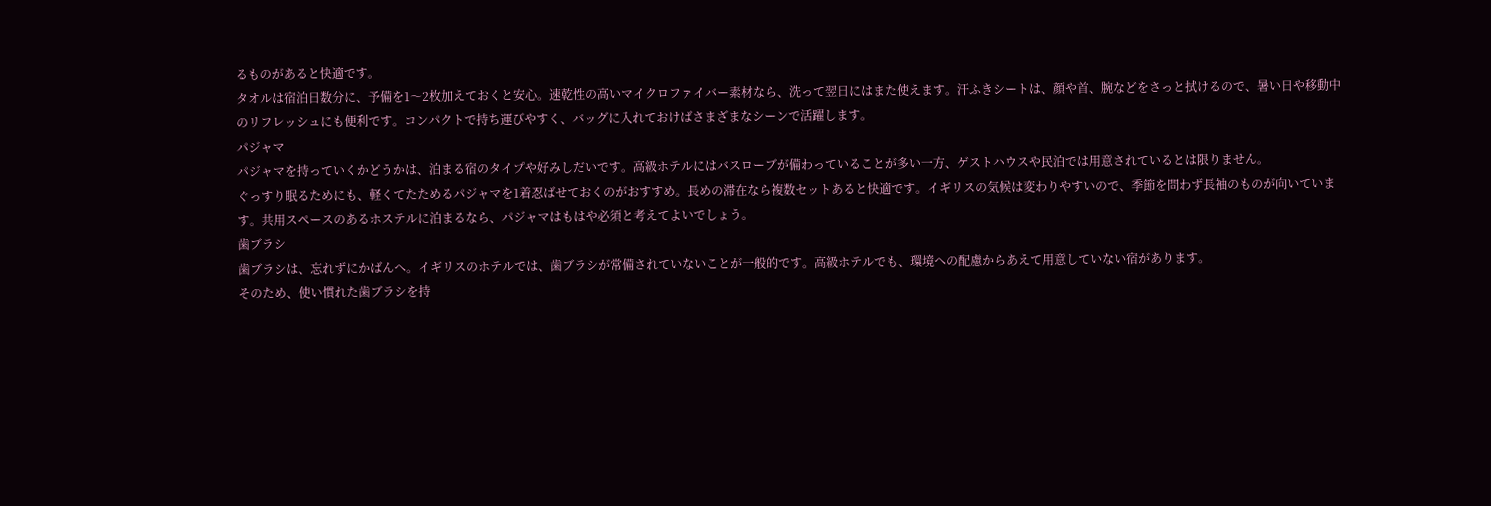るものがあると快適です。
タオルは宿泊日数分に、予備を1〜2枚加えておくと安心。速乾性の高いマイクロファイバー素材なら、洗って翌日にはまた使えます。汗ふきシートは、顔や首、腕などをさっと拭けるので、暑い日や移動中のリフレッシュにも便利です。コンパクトで持ち運びやすく、バッグに入れておけばさまざまなシーンで活躍します。
パジャマ
パジャマを持っていくかどうかは、泊まる宿のタイプや好みしだいです。高級ホテルにはバスローブが備わっていることが多い一方、ゲストハウスや民泊では用意されているとは限りません。
ぐっすり眠るためにも、軽くてたためるパジャマを1着忍ばせておくのがおすすめ。長めの滞在なら複数セットあると快適です。イギリスの気候は変わりやすいので、季節を問わず長袖のものが向いています。共用スペースのあるホステルに泊まるなら、パジャマはもはや必須と考えてよいでしょう。
歯ブラシ
歯ブラシは、忘れずにかばんへ。イギリスのホテルでは、歯ブラシが常備されていないことが一般的です。高級ホテルでも、環境への配慮からあえて用意していない宿があります。
そのため、使い慣れた歯ブラシを持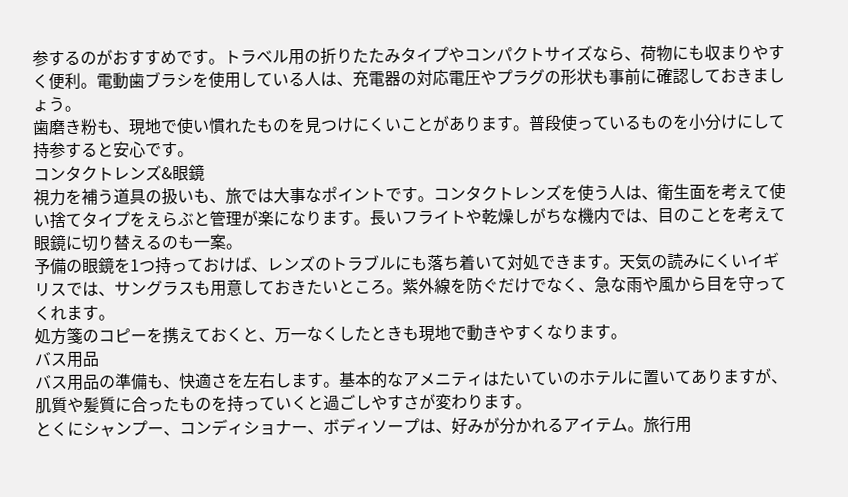参するのがおすすめです。トラベル用の折りたたみタイプやコンパクトサイズなら、荷物にも収まりやすく便利。電動歯ブラシを使用している人は、充電器の対応電圧やプラグの形状も事前に確認しておきましょう。
歯磨き粉も、現地で使い慣れたものを見つけにくいことがあります。普段使っているものを小分けにして持参すると安心です。
コンタクトレンズ&眼鏡
視力を補う道具の扱いも、旅では大事なポイントです。コンタクトレンズを使う人は、衛生面を考えて使い捨てタイプをえらぶと管理が楽になります。長いフライトや乾燥しがちな機内では、目のことを考えて眼鏡に切り替えるのも一案。
予備の眼鏡を1つ持っておけば、レンズのトラブルにも落ち着いて対処できます。天気の読みにくいイギリスでは、サングラスも用意しておきたいところ。紫外線を防ぐだけでなく、急な雨や風から目を守ってくれます。
処方箋のコピーを携えておくと、万一なくしたときも現地で動きやすくなります。
バス用品
バス用品の準備も、快適さを左右します。基本的なアメニティはたいていのホテルに置いてありますが、肌質や髪質に合ったものを持っていくと過ごしやすさが変わります。
とくにシャンプー、コンディショナー、ボディソープは、好みが分かれるアイテム。旅行用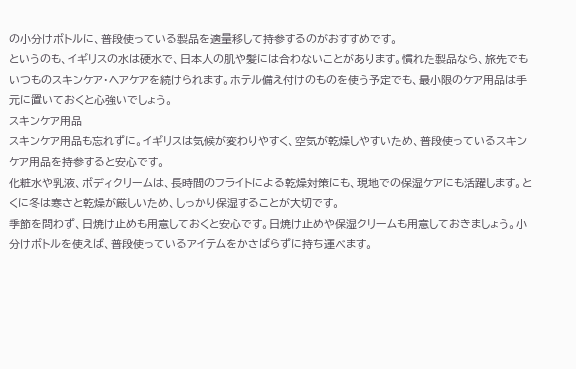の小分けボトルに、普段使っている製品を適量移して持参するのがおすすめです。
というのも、イギリスの水は硬水で、日本人の肌や髪には合わないことがあります。慣れた製品なら、旅先でもいつものスキンケア・ヘアケアを続けられます。ホテル備え付けのものを使う予定でも、最小限のケア用品は手元に置いておくと心強いでしょう。
スキンケア用品
スキンケア用品も忘れずに。イギリスは気候が変わりやすく、空気が乾燥しやすいため、普段使っているスキンケア用品を持参すると安心です。
化粧水や乳液、ボディクリームは、長時間のフライトによる乾燥対策にも、現地での保湿ケアにも活躍します。とくに冬は寒さと乾燥が厳しいため、しっかり保湿することが大切です。
季節を問わず、日焼け止めも用意しておくと安心です。日焼け止めや保湿クリームも用意しておきましょう。小分けボトルを使えば、普段使っているアイテムをかさばらずに持ち運べます。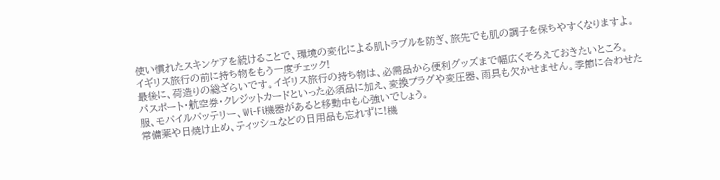使い慣れたスキンケアを続けることで、環境の変化による肌トラブルを防ぎ、旅先でも肌の調子を保ちやすくなりますよ。
イギリス旅行の前に持ち物をもう一度チェック!
最後に、荷造りの総ざらいです。イギリス旅行の持ち物は、必需品から便利グッズまで幅広くそろえておきたいところ。
パスポート・航空券・クレジットカードといった必須品に加え、変換プラグや変圧器、雨具も欠かせません。季節に合わせた服、モバイルバッテリー、Wi-Fi機器があると移動中も心強いでしょう。
常備薬や日焼け止め、ティッシュなどの日用品も忘れずに!機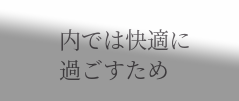内では快適に過ごすため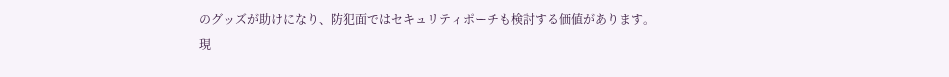のグッズが助けになり、防犯面ではセキュリティポーチも検討する価値があります。
現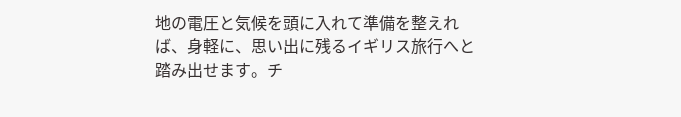地の電圧と気候を頭に入れて準備を整えれば、身軽に、思い出に残るイギリス旅行へと踏み出せます。チ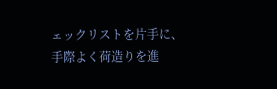ェックリストを片手に、手際よく荷造りを進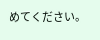めてください。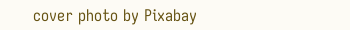cover photo by Pixabay